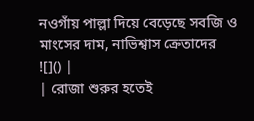নওগাঁয় পাল্লা দিয়ে বেড়েছে সবজি ও মাংসের দাম, নাভিশ্বাস ক্রেতাদের
![]() |
| রোজা শুরুর হতেই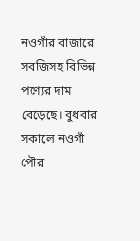নওগাঁর বাজারে সবজিসহ বিভিন্ন পণ্যের দাম বেড়েছে। বুধবার সকালে নওগাঁ পৌর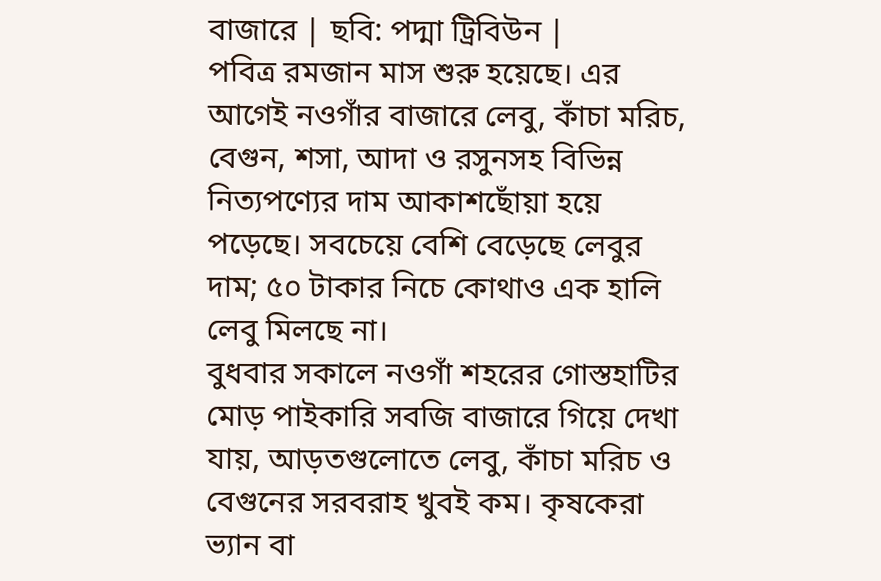বাজারে | ছবি: পদ্মা ট্রিবিউন |
পবিত্র রমজান মাস শুরু হয়েছে। এর আগেই নওগাঁর বাজারে লেবু, কাঁচা মরিচ, বেগুন, শসা, আদা ও রসুনসহ বিভিন্ন নিত্যপণ্যের দাম আকাশছোঁয়া হয়ে পড়েছে। সবচেয়ে বেশি বেড়েছে লেবুর দাম; ৫০ টাকার নিচে কোথাও এক হালি লেবু মিলছে না।
বুধবার সকালে নওগাঁ শহরের গোস্তহাটির মোড় পাইকারি সবজি বাজারে গিয়ে দেখা যায়, আড়তগুলোতে লেবু, কাঁচা মরিচ ও বেগুনের সরবরাহ খুবই কম। কৃষকেরা ভ্যান বা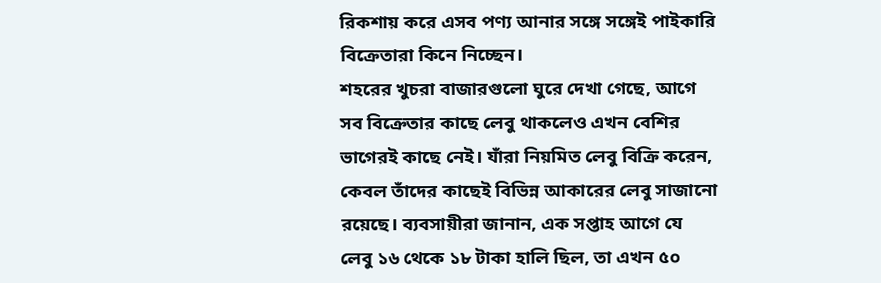রিকশায় করে এসব পণ্য আনার সঙ্গে সঙ্গেই পাইকারি বিক্রেতারা কিনে নিচ্ছেন।
শহরের খুচরা বাজারগুলো ঘুরে দেখা গেছে, আগে সব বিক্রেতার কাছে লেবু থাকলেও এখন বেশির ভাগেরই কাছে নেই। যাঁরা নিয়মিত লেবু বিক্রি করেন, কেবল তাঁদের কাছেই বিভিন্ন আকারের লেবু সাজানো রয়েছে। ব্যবসায়ীরা জানান, এক সপ্তাহ আগে যে লেবু ১৬ থেকে ১৮ টাকা হালি ছিল, তা এখন ৫০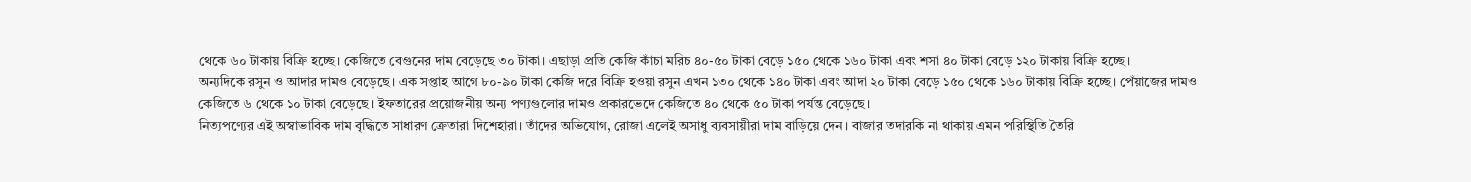থেকে ৬০ টাকায় বিক্রি হচ্ছে। কেজিতে বেগুনের দাম বেড়েছে ৩০ টাকা। এছাড়া প্রতি কেজি কাঁচা মরিচ ৪০-৫০ টাকা বেড়ে ১৫০ থেকে ১৬০ টাকা এবং শসা ৪০ টাকা বেড়ে ১২০ টাকায় বিক্রি হচ্ছে।
অন্যদিকে রসুন ও আদার দামও বেড়েছে। এক সপ্তাহ আগে ৮০-৯০ টাকা কেজি দরে বিক্রি হওয়া রসুন এখন ১৩০ থেকে ১৪০ টাকা এবং আদা ২০ টাকা বেড়ে ১৫০ থেকে ১৬০ টাকায় বিক্রি হচ্ছে। পেঁয়াজের দামও কেজিতে ৬ থেকে ১০ টাকা বেড়েছে। ইফতারের প্রয়োজনীয় অন্য পণ্যগুলোর দামও প্রকারভেদে কেজিতে ৪০ থেকে ৫০ টাকা পর্যন্ত বেড়েছে।
নিত্যপণ্যের এই অস্বাভাবিক দাম বৃদ্ধিতে সাধারণ ক্রেতারা দিশেহারা। তাঁদের অভিযোগ, রোজা এলেই অসাধু ব্যবসায়ীরা দাম বাড়িয়ে দেন। বাজার তদারকি না থাকায় এমন পরিস্থিতি তৈরি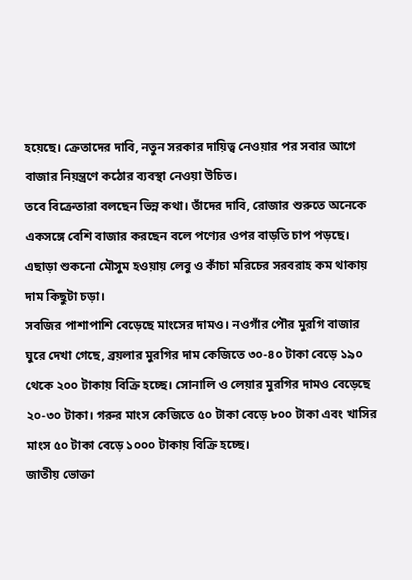হয়েছে। ক্রেতাদের দাবি, নতুন সরকার দায়িত্ব নেওয়ার পর সবার আগে বাজার নিয়ন্ত্রণে কঠোর ব্যবস্থা নেওয়া উচিত।
তবে বিক্রেতারা বলছেন ভিন্ন কথা। তাঁদের দাবি, রোজার শুরুতে অনেকে একসঙ্গে বেশি বাজার করছেন বলে পণ্যের ওপর বাড়তি চাপ পড়ছে। এছাড়া শুকনো মৌসুম হওয়ায় লেবু ও কাঁচা মরিচের সরবরাহ কম থাকায় দাম কিছুটা চড়া।
সবজির পাশাপাশি বেড়েছে মাংসের দামও। নওগাঁর পৌর মুরগি বাজার ঘুরে দেখা গেছে, ব্রয়লার মুরগির দাম কেজিতে ৩০-৪০ টাকা বেড়ে ১৯০ থেকে ২০০ টাকায় বিক্রি হচ্ছে। সোনালি ও লেয়ার মুরগির দামও বেড়েছে ২০-৩০ টাকা। গরুর মাংস কেজিতে ৫০ টাকা বেড়ে ৮০০ টাকা এবং খাসির মাংস ৫০ টাকা বেড়ে ১০০০ টাকায় বিক্রি হচ্ছে।
জাতীয় ভোক্তা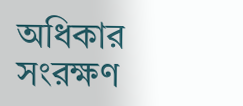অধিকার সংরক্ষণ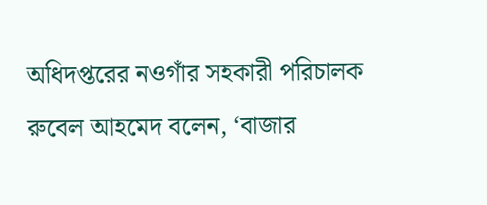অধিদপ্তরের নওগাঁর সহকারী পরিচালক রুবেল আহমেদ বলেন, ‘বাজার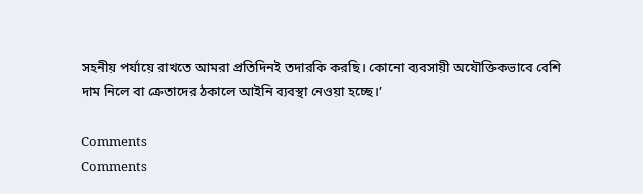সহনীয় পর্যায়ে রাখতে আমরা প্রতিদিনই তদারকি করছি। কোনো ব্যবসায়ী অযৌক্তিকভাবে বেশি দাম নিলে বা ক্রেতাদের ঠকালে আইনি ব্যবস্থা নেওয়া হচ্ছে।’

Comments
Comments